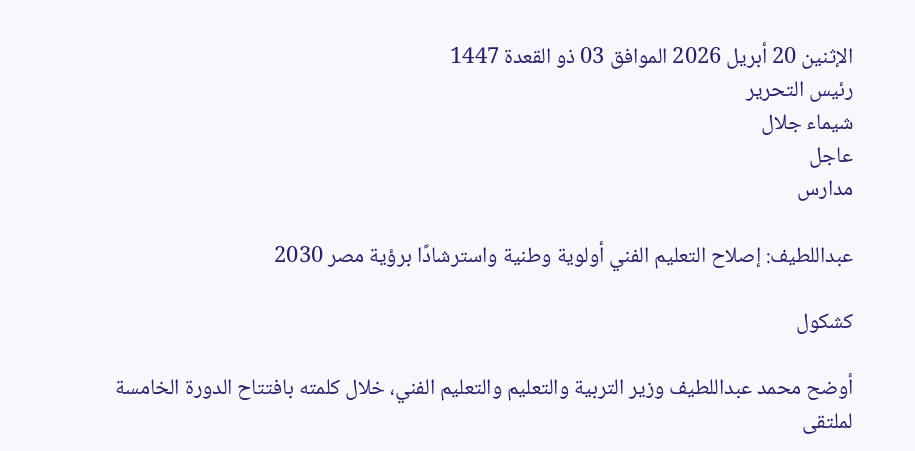الإثنين 20 أبريل 2026 الموافق 03 ذو القعدة 1447
رئيس التحرير
شيماء جلال
عاجل
مدارس

عبداللطيف: إصلاح التعليم الفني أولوية وطنية واسترشادًا برؤية مصر 2030

كشكول

أوضح محمد عبداللطيف وزير التربية والتعليم والتعليم الفني، خلال كلمته بافتتاح الدورة الخامسة لملتقى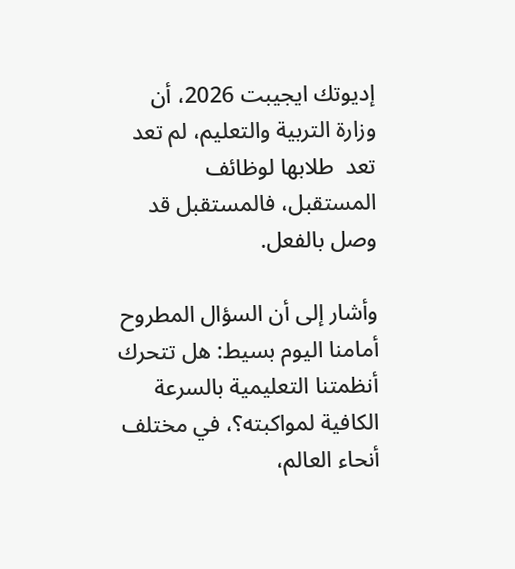إديوتك ايجيبت 2026، أن وزارة التربية والتعليم، لم تعد تعد  طلابها لوظائف المستقبل، فالمستقبل قد وصل بالفعل.

وأشار إلى أن السؤال المطروح أمامنا اليوم بسيط: هل تتحرك أنظمتنا التعليمية بالسرعة الكافية لمواكبته؟، في مختلف أنحاء العالم،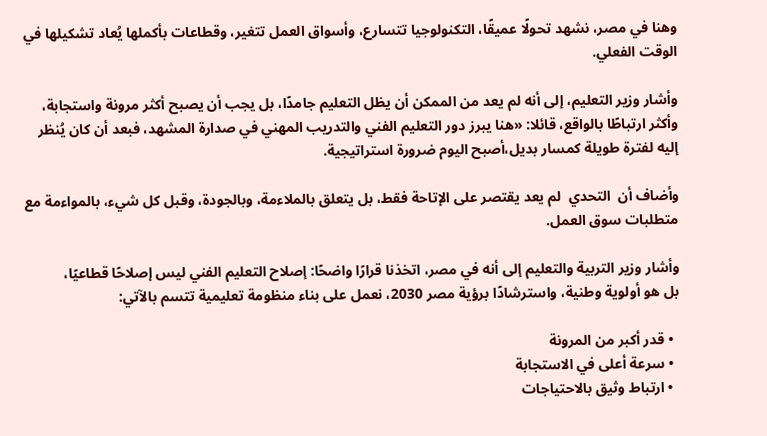وهنا في مصر، نشهد تحولًا عميقًا، التكنولوجيا تتسارع، وأسواق العمل تتغير، وقطاعات بأكملها يُعاد تشكيلها في الوقت الفعلي.

وأشار وزير التعليم، إلى أنه لم يعد من الممكن أن يظل التعليم جامدًا، بل يجب أن يصبح أكثر مرونة واستجابة، وأكثر ارتباطًا بالواقع، قائلا: «هنا يبرز دور التعليم الفني والتدريب المهني في صدارة المشهد، فبعد أن كان يُنظر إليه لفترة طويلة كمسار بديل،أصبح اليوم ضرورة استراتيجية.

وأضاف أن  التحدي  لم يعد يقتصر على الإتاحة فقط، بل يتعلق بالملاءمة، وبالجودة، وقبل كل شيء، بالمواءمة مع متطلبات سوق العمل.

وأشار وزير التربية والتعليم إلى أنه في مصر، اتخذنا قرارًا واضحًا: إصلاح التعليم الفني ليس إصلاحًا قطاعيًا،
بل هو أولوية وطنية، واسترشادًا برؤية مصر 2030، نعمل على بناء منظومة تعليمية تتسم بالآتي:

  • قدر أكبر من المرونة
  • سرعة أعلى في الاستجابة
  • ارتباط وثيق بالاحتياجات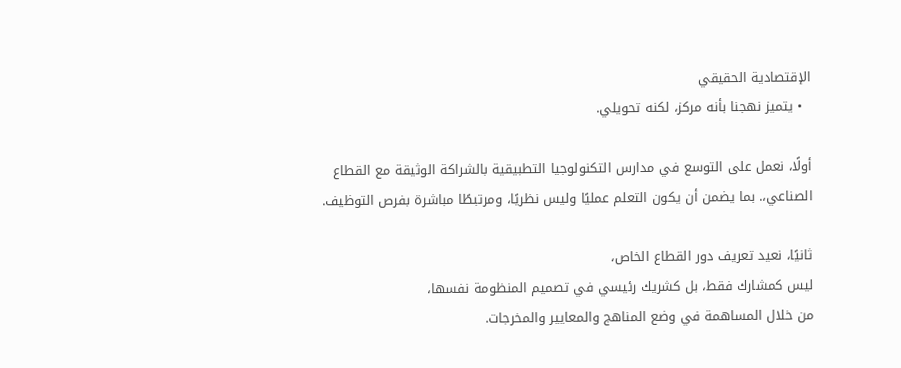الإقتصادية الحقيقي
  • يتميز نهجنا بأنه مركز، لكنه تحويلي.

أولًا، نعمل على التوسع في مدارس التكنولوجيا التطبيقية بالشراكة الوثيقة مع القطاع الصناعي،. بما يضمن أن يكون التعلم عمليًا وليس نظريًا، ومرتبطًا مباشرة بفرص التوظيف.

ثانيًا، نعيد تعريف دور القطاع الخاص،
ليس كمشارك فقط، بل كشريك رئيسي في تصميم المنظومة نفسها،
من خلال المساهمة في وضع المناهج والمعايير والمخرجات.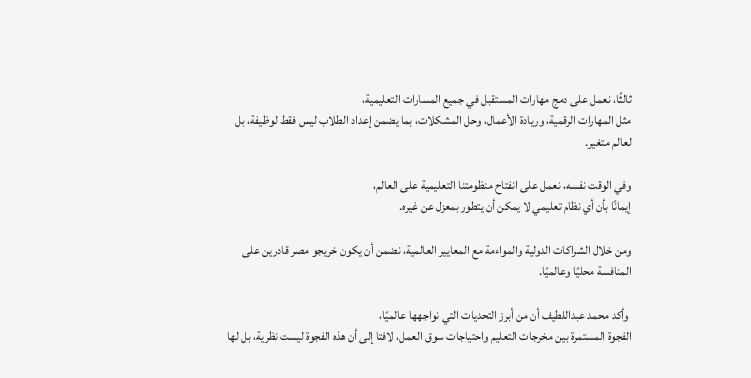ثالثًا، نعمل على دمج مهارات المستقبل في جميع المسارات التعليمية،
مثل المهارات الرقمية، وريادة الأعمال، وحل المشكلات، بما يضمن إعداد الطلاب ليس فقط لوظيفة، بل لعالم متغير.

وفي الوقت نفسه، نعمل على انفتاح منظومتنا التعليمية على العالم،
إيمانًا بأن أي نظام تعليمي لا يمكن أن يتطور بمعزل عن غيره.

ومن خلال الشراكات الدولية والمواءمة مع المعايير العالمية، نضمن أن يكون خريجو مصر قادرين على المنافسة محليًا وعالميًا.

 وأكد محمد عبداللطيف أن من أبرز التحديات التي نواجهها عالميًا،
الفجوة المستمرة بين مخرجات التعليم واحتياجات سوق العمل، لافتا إلى أن هذه الفجوة ليست نظرية، بل لها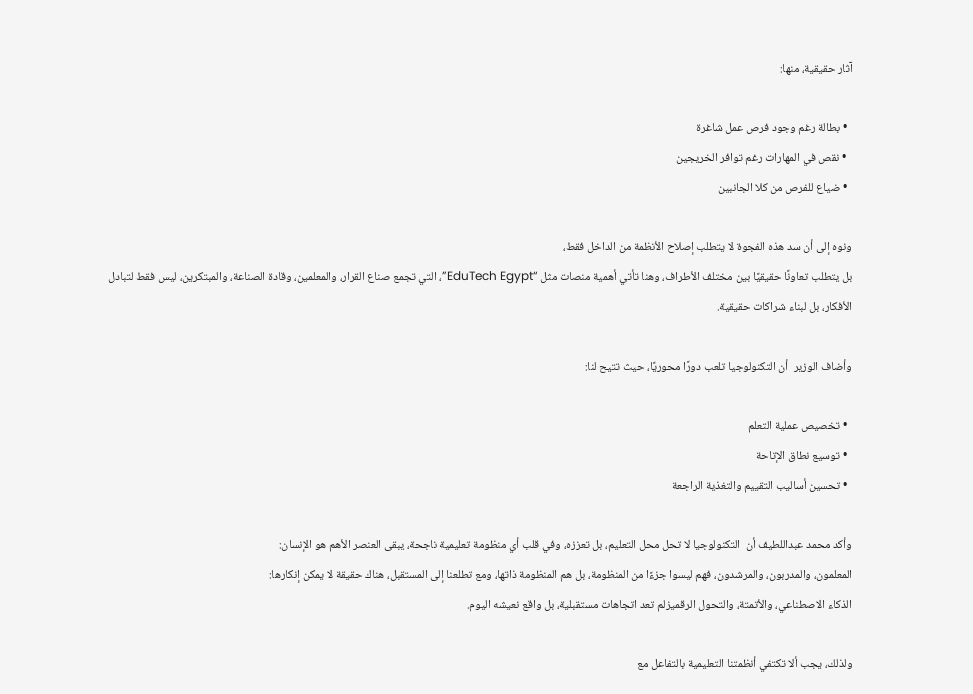آثار حقيقية، منها:

  • بطالة رغم وجود فرص عمل شاغرة
  • نقص في المهارات رغم توافر الخريجين
  • ضياع للفرص من كلا الجانبين

ونوه إلى أن سد هذه الفجوة لا يتطلب إصلاح الأنظمة من الداخل فقط،
بل يتطلب تعاونًا حقيقيًا بين مختلف الأطراف، وهنا تأتي أهمية منصات مثل “EduTech Egypt”، التي تجمع صناع القرار، والمعلمين، وقادة الصناعة، والمبتكرين، ليس فقط لتبادل الأفكار، بل لبناء شراكات حقيقية.

وأضاف الوزير  أن التكنولوجيا تلعب دورًا محوريًا، حيث تتيح لنا:

  • تخصيص عملية التعلم
  • توسيع نطاق الإتاحة
  • تحسين أساليب التقييم والتغذية الراجعة

وأكد محمد عبداللطيف أن  التكنولوجيا لا تحل محل التعليم، بل تعززه، وفي قلب أي منظومة تعليمية ناجحة، يبقى العنصر الأهم هو الإنسان:
المعلمون، والمدربون، والمرشدون، فهم ليسوا جزءًا من المنظومة، بل هم المنظومة ذاتها، ومع تطلعنا إلى المستقبل، هناك حقيقة لا يمكن إنكارها:
الذكاء الاصطناعي، والأتمتة، والتحول الرقميزلم تعد اتجاهات مستقبلية، بل واقع نعيشه اليوم.

ولذلك، يجب ألا تكتفي أنظمتنا التعليمية بالتفاعل مع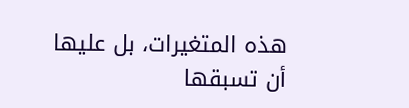هذه المتغيرات، بل عليها أن تسبقها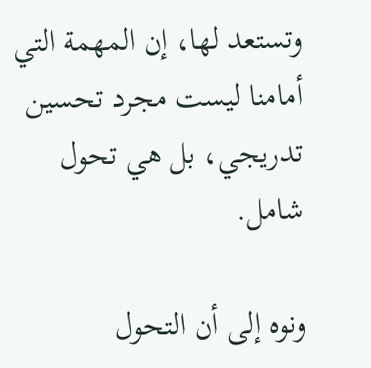وتستعد لها، إن المهمة التي أمامنا ليست مجرد تحسين تدريجي، بل هي تحول شامل.

ونوه إلى أن التحول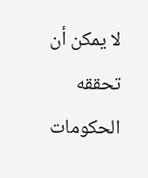لا يمكن أن تحققه الحكومات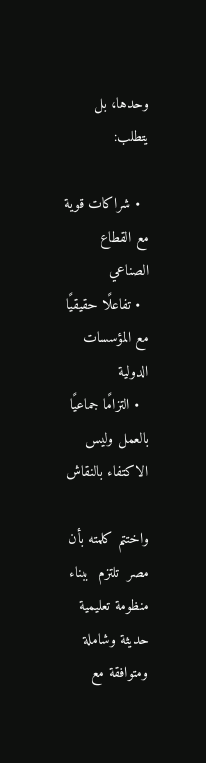وحدها، بل يتطلب:

  • شراكات قوية مع القطاع الصناعي
  • تفاعلًا حقيقيًا مع المؤسسات الدولية
  • التزامًا جماعيًا بالعمل وليس الاكتفاء بالنقاش

واختتم كلمته بأن مصر  تلتزم  ببناء منظومة تعليمية حديثة وشاملة ومتوافقة مع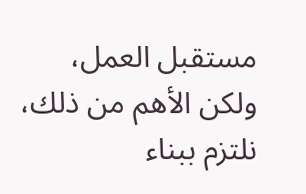مستقبل العمل، ولكن الأهم من ذلك، نلتزم ببناء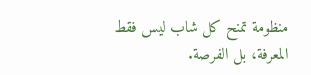منظومة تمنح كل شاب ليس فقط المعرفة، بل الفرصة.